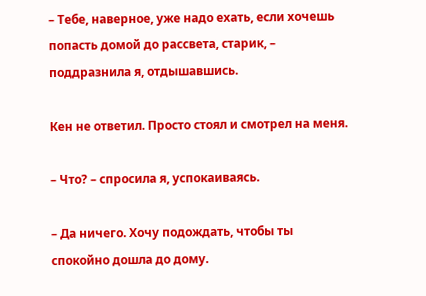– Тебе, наверное, уже надо ехать, если хочешь попасть домой до рассвета, старик, – поддразнила я, отдышавшись.

Кен не ответил. Просто стоял и смотрел на меня.

– Что? – спросила я, успокаиваясь.

– Да ничего. Хочу подождать, чтобы ты спокойно дошла до дому.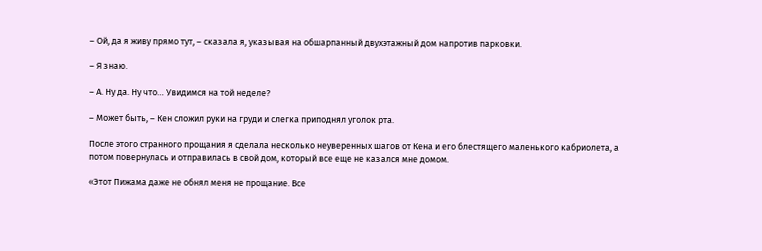– Ой, да я живу прямо тут, – сказала я, указывая на обшарпанный двухэтажный дом напротив парковки.

– Я знаю.

– А. Ну да. Ну что… Увидимся на той неделе?

– Может быть, – Кен сложил руки на груди и слегка приподнял уголок рта.

После этого странного прощания я сделала несколько неуверенных шагов от Кена и его блестящего маленького кабриолета, а потом повернулась и отправилась в свой дом, который все еще не казался мне домом.

«Этот Пижама даже не обнял меня не прощание. Все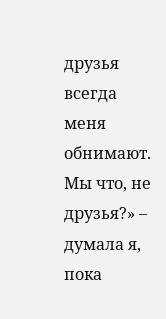друзья всегда меня обнимают. Мы что, не друзья?» – думала я, пока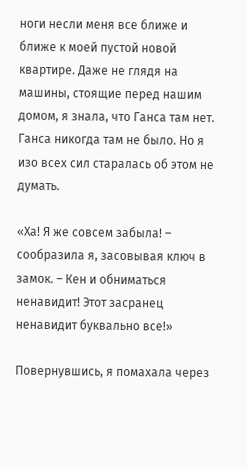ноги несли меня все ближе и ближе к моей пустой новой квартире. Даже не глядя на машины, стоящие перед нашим домом, я знала, что Ганса там нет. Ганса никогда там не было. Но я изо всех сил старалась об этом не думать.

«Ха! Я же совсем забыла! – сообразила я, засовывая ключ в замок. – Кен и обниматься ненавидит! Этот засранец ненавидит буквально все!»

Повернувшись, я помахала через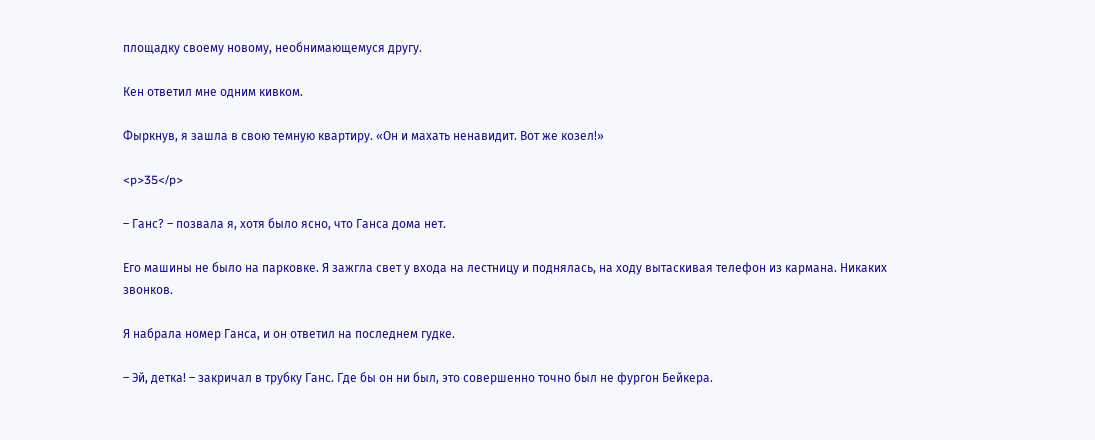площадку своему новому, необнимающемуся другу.

Кен ответил мне одним кивком.

Фыркнув, я зашла в свою темную квартиру. «Он и махать ненавидит. Вот же козел!»

<p>35</p>

– Ганс? – позвала я, хотя было ясно, что Ганса дома нет.

Его машины не было на парковке. Я зажгла свет у входа на лестницу и поднялась, на ходу вытаскивая телефон из кармана. Никаких звонков.

Я набрала номер Ганса, и он ответил на последнем гудке.

– Эй, детка! – закричал в трубку Ганс. Где бы он ни был, это совершенно точно был не фургон Бейкера.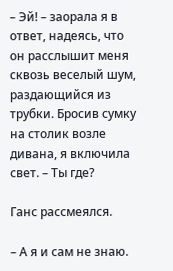– Эй! – заорала я в ответ, надеясь, что он расслышит меня сквозь веселый шум, раздающийся из трубки. Бросив сумку на столик возле дивана, я включила свет. – Ты где?

Ганс рассмеялся.

– А я и сам не знаю.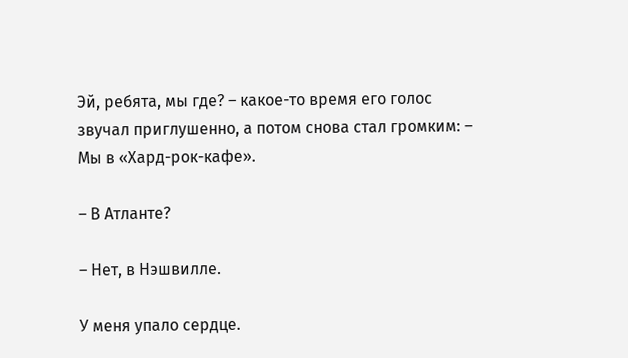Эй, ребята, мы где? – какое-то время его голос звучал приглушенно, а потом снова стал громким: – Мы в «Хард-рок-кафе».

– В Атланте?

– Нет, в Нэшвилле.

У меня упало сердце.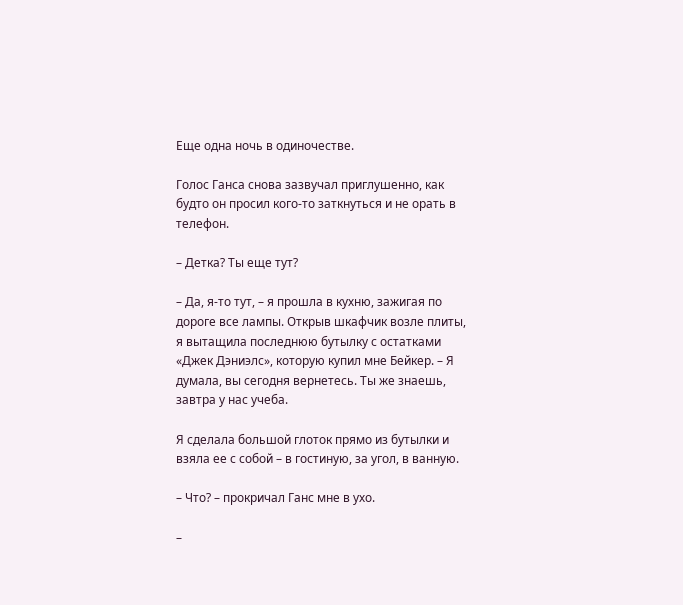Еще одна ночь в одиночестве.

Голос Ганса снова зазвучал приглушенно, как будто он просил кого-то заткнуться и не орать в телефон.

– Детка? Ты еще тут?

– Да, я-то тут, – я прошла в кухню, зажигая по дороге все лампы. Открыв шкафчик возле плиты, я вытащила последнюю бутылку с остатками «Джек Дэниэлс», которую купил мне Бейкер. – Я думала, вы сегодня вернетесь. Ты же знаешь, завтра у нас учеба.

Я сделала большой глоток прямо из бутылки и взяла ее с собой – в гостиную, за угол, в ванную.

– Что? – прокричал Ганс мне в ухо.

–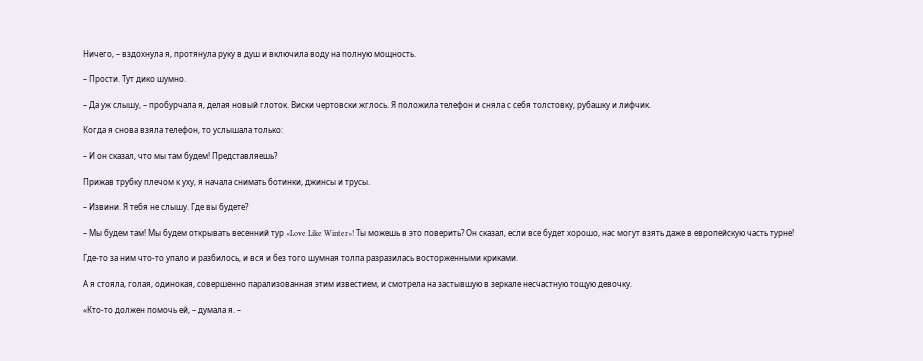Ничего, – вздохнула я, протянула руку в душ и включила воду на полную мощность.

– Прости. Тут дико шумно.

– Да уж слышу, – пробурчала я, делая новый глоток. Виски чертовски жглось. Я положила телефон и сняла с себя толстовку, рубашку и лифчик.

Когда я снова взяла телефон, то услышала только:

– И он сказал, что мы там будем! Представляешь?

Прижав трубку плечом к уху, я начала снимать ботинки, джинсы и трусы.

– Извини. Я тебя не слышу. Где вы будете?

– Мы будем там! Мы будем открывать весенний тур «Love Like Winter»! Ты можешь в это поверить? Он сказал, если все будет хорошо, нас могут взять даже в европейскую часть турне!

Где-то за ним что-то упало и разбилось, и вся и без того шумная толпа разразилась восторженными криками.

А я стояла, голая, одинокая, совершенно парализованная этим известием, и смотрела на застывшую в зеркале несчастную тощую девочку.

«Кто-то должен помочь ей, – думала я. –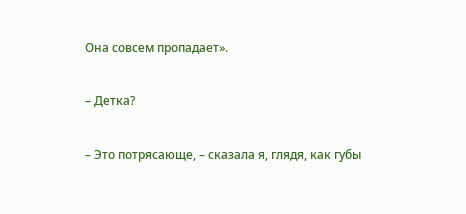Она совсем пропадает».

– Детка?

– Это потрясающе, – сказала я, глядя, как губы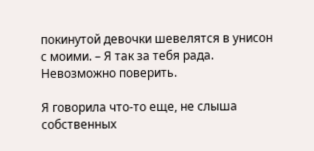покинутой девочки шевелятся в унисон с моими. – Я так за тебя рада. Невозможно поверить.

Я говорила что-то еще, не слыша собственных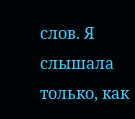слов. Я слышала только, как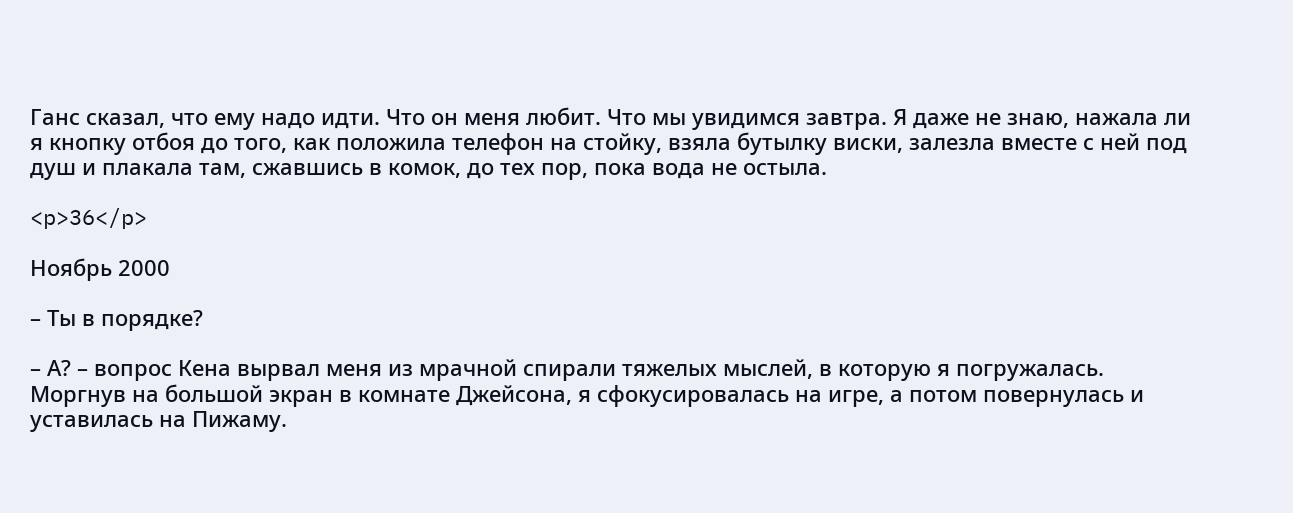Ганс сказал, что ему надо идти. Что он меня любит. Что мы увидимся завтра. Я даже не знаю, нажала ли я кнопку отбоя до того, как положила телефон на стойку, взяла бутылку виски, залезла вместе с ней под душ и плакала там, сжавшись в комок, до тех пор, пока вода не остыла.

<p>36</p>

Ноябрь 2000

– Ты в порядке?

– А? – вопрос Кена вырвал меня из мрачной спирали тяжелых мыслей, в которую я погружалась. Моргнув на большой экран в комнате Джейсона, я сфокусировалась на игре, а потом повернулась и уставилась на Пижаму.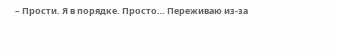– Прости. Я в порядке. Просто… Переживаю из-за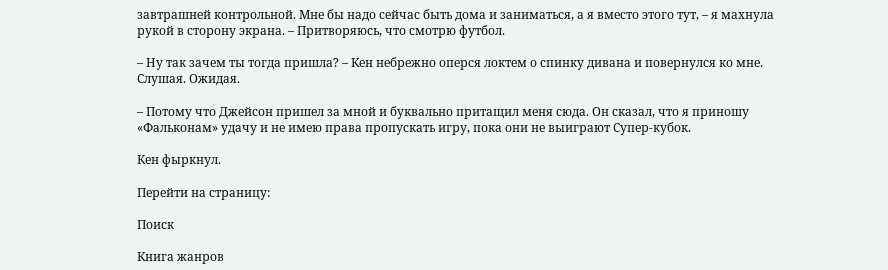завтрашней контрольной. Мне бы надо сейчас быть дома и заниматься, а я вместо этого тут, – я махнула рукой в сторону экрана. – Притворяюсь, что смотрю футбол.

– Ну так зачем ты тогда пришла? – Кен небрежно оперся локтем о спинку дивана и повернулся ко мне. Слушая. Ожидая.

– Потому что Джейсон пришел за мной и буквально притащил меня сюда. Он сказал, что я приношу «Фальконам» удачу и не имею права пропускать игру, пока они не выиграют Супер-кубок.

Кен фыркнул.

Перейти на страницу:

Поиск

Книга жанров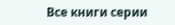Все книги серии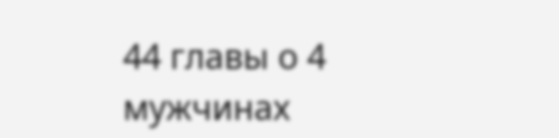44 главы о 4 мужчинах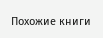Похожие книги